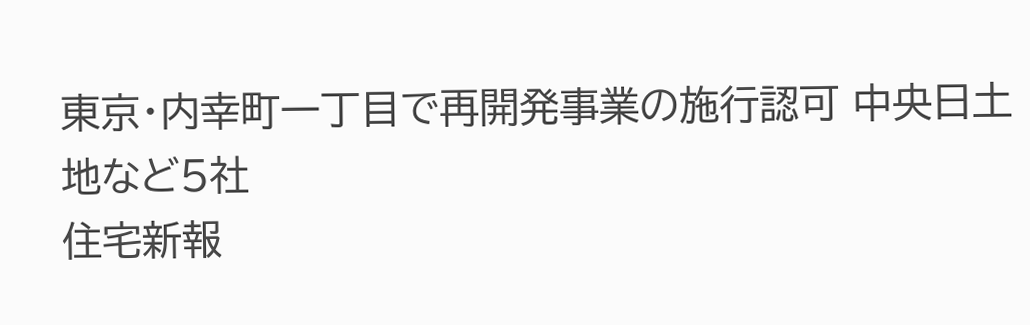東京・内幸町一丁目で再開発事業の施行認可 中央日土地など5社
住宅新報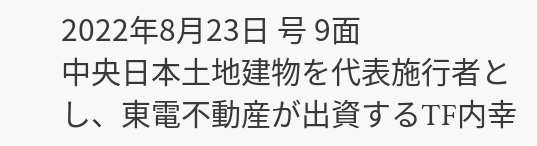2022年8月23日 号 9面
中央日本土地建物を代表施行者とし、東電不動産が出資するTF内幸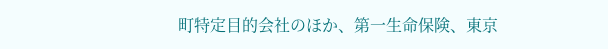町特定目的会社のほか、第一生命保険、東京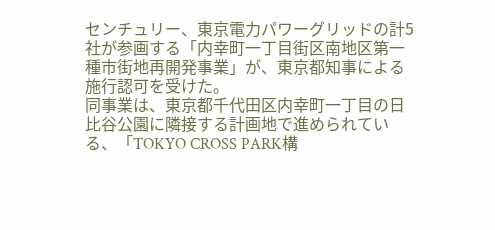センチュリー、東京電力パワーグリッドの計5社が参画する「内幸町一丁目街区南地区第一種市街地再開発事業」が、東京都知事による施行認可を受けた。
同事業は、東京都千代田区内幸町一丁目の日比谷公園に隣接する計画地で進められている、「TOKYO CROSS PARK構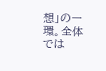想」の一環。全体では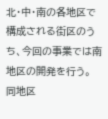北・中・南の各地区で構成される街区のうち、今回の事業では南地区の開発を行う。
同地区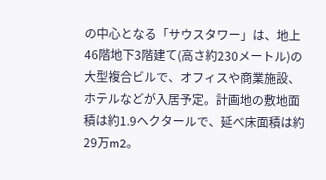の中心となる「サウスタワー」は、地上46階地下3階建て(高さ約230メートル)の大型複合ビルで、オフィスや商業施設、ホテルなどが入居予定。計画地の敷地面積は約1.9ヘクタールで、延べ床面積は約29万m2。